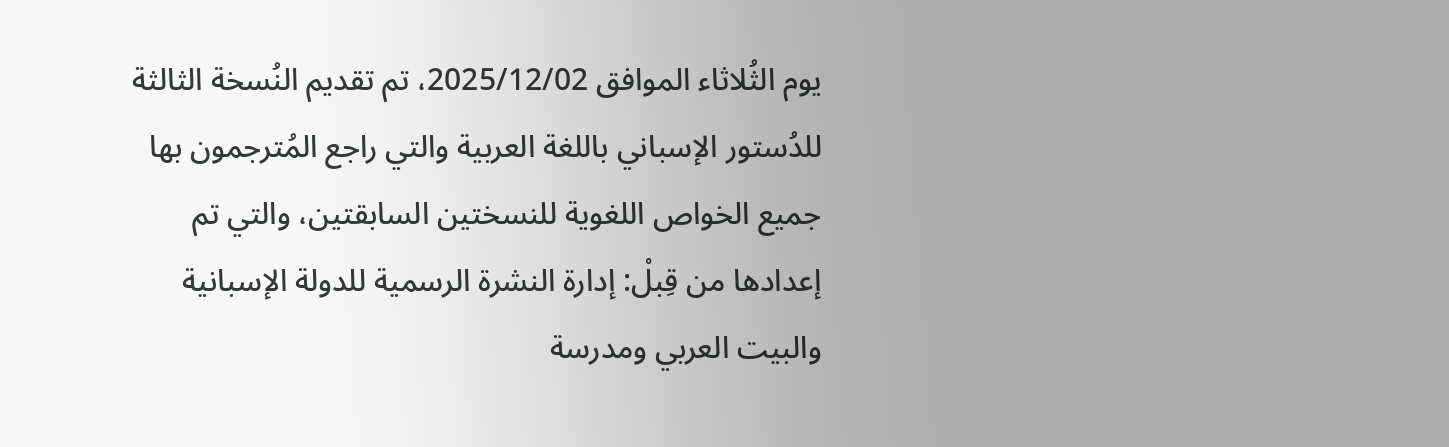يوم الثُلاثاء الموافق 2025/12/02، تم تقديم النُسخة الثالثة للدُستور الإسباني باللغة العربية والتي راجع المُترجمون بها جميع الخواص اللغوية للنسختين السابقتين، والتي تم إعدادها من قِبلْ: إدارة النشرة الرسمية للدولة الإسبانية والبيت العربي ومدرسة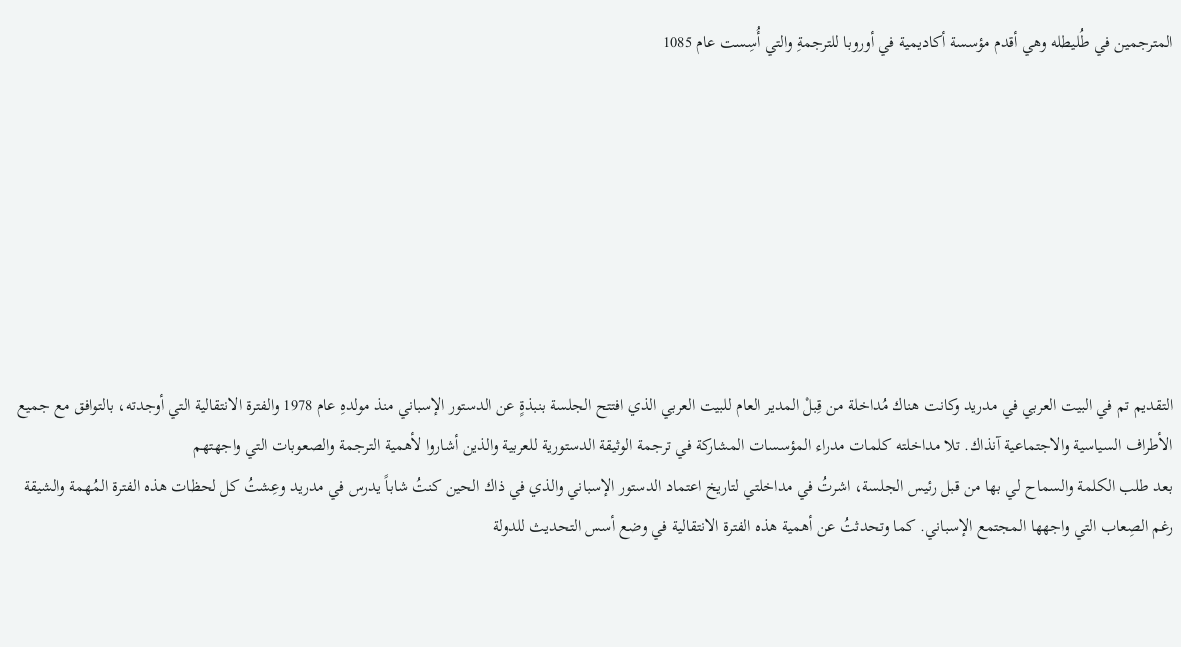المترجمين في طُليطله وهي أقدم مؤسسة أكاديمية في أوروبا للترجمةِ والتي أُسِست عام 1085








التقديم تم في البيت العربي في مدريد وكانت هناك مُداخلة من قِبلْ المدير العام للبيت العربي الذي افتتح الجلسة بنبذةٍ عن الدستور الإسباني منذ مولدهِ عام 1978 والفترة الانتقالية التي أوجدته، بالتوافق مع جميع الأطراف السياسية والاجتماعية آنذاك. تلا مداخلته كلمات مدراء المؤسسات المشاركة في ترجمة الوثيقة الدستورية للعربية والذين أشاروا لأهمية الترجمة والصعوبات التي واجهتهم
بعد طلب الكلمة والسماح لي بها من قبل رئيس الجلسة، اشرتُ في مداخلتي لتاريخ اعتماد الدستور الإسباني والذي في ذاك الحين كنتُ شاباً يدرس في مدريد وعِشتُ كل لحظات هذه الفترة المُهمة والشيقة رغم الصِعاب التي واجهها المجتمع الإسباني. كما وتحدثتُ عن أهمية هذه الفترة الانتقالية في وضع أسس التحديث للدولة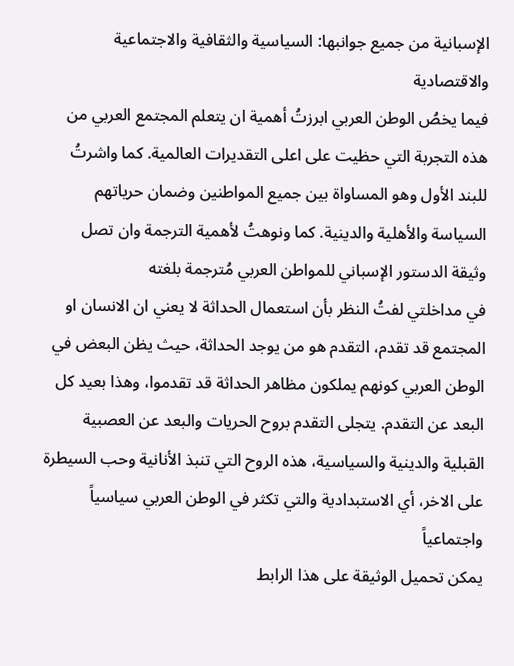الإسبانية من جميع جوانبها: السياسية والثقافية والاجتماعية والاقتصادية
فيما يخصُ الوطن العربي ابرزتُ أهمية ان يتعلم المجتمع العربي من هذه التجربة التي حظيت على اعلى التقديرات العالمية. كما واشرتُ للبند الأول وهو المساواة بين جميع المواطنين وضمان حرياتهم السياسة والأهلية والدينية. كما ونوهتُ لأهمية الترجمة وان تصل وثيقة الدستور الإسباني للمواطن العربي مُترجمة بلغته
في مداخلتي لفتُ النظر بأن استعمال الحداثة لا يعني ان الانسان او المجتمع قد تقدم، التقدم هو من يوجد الحداثة، حيث يظن البعض في الوطن العربي كونهم يملكون مظاهر الحداثة قد تقدموا، وهذا بعيد كل البعد عن التقدم. يتجلى التقدم بروح الحريات والبعد عن العصبية القبلية والدينية والسياسية، هذه الروح التي تنبذ الأنانية وحب السيطرة على الاخر، أي الاستبدادية والتي تكثر في الوطن العربي سياسياً واجتماعياً
يمكن تحميل الوثيقة على هذا الرابط